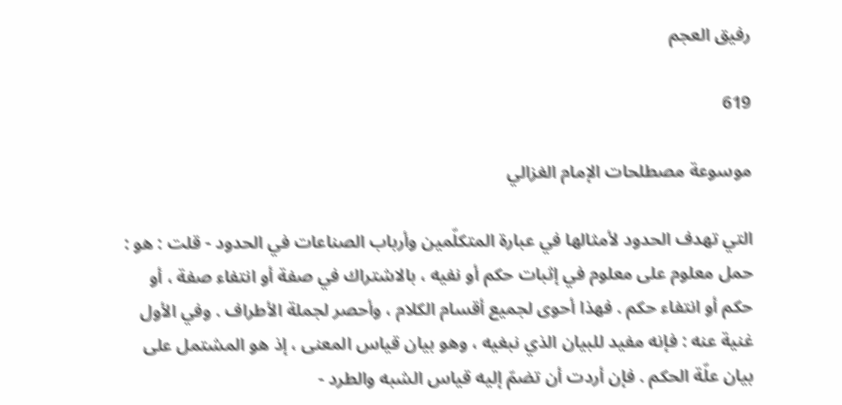رفيق العجم

619

موسوعة مصطلحات الإمام الغزالي

التي تهدف الحدود لأمثالها في عبارة المتكلّمين وأرباب الصناعات في الحدود - قلت : هو : حمل معلوم على معلوم في إثبات حكم أو نفيه ، بالاشتراك في صفة أو انتفاء صفة ، أو حكم أو انتفاء حكم . فهذا أحوى لجميع أقسام الكلام ، وأحصر لجملة الأطراف . وفي الأول غنية عنه : فإنه مفيد للبيان الذي نبغيه ، وهو بيان قياس المعنى ، إذ هو المشتمل على بيان علّة الحكم . فإن أردت أن تضمّ إليه قياس الشبه والطرد -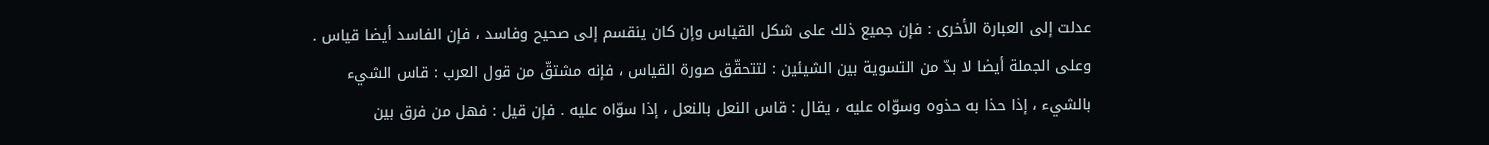عدلت إلى العبارة الأخرى : فإن جميع ذلك على شكل القياس وإن كان ينقسم إلى صحيح وفاسد ، فإن الفاسد أيضا قياس . وعلى الجملة أيضا لا بدّ من التسوية بين الشيئين : لتتحقّق صورة القياس ، فإنه مشتقّ من قول العرب : قاس الشيء بالشيء ، إذا حذا به حذوه وسوّاه عليه ، يقال : قاس النعل بالنعل ، إذا سوّاه عليه . فإن قيل : فهل من فرق بين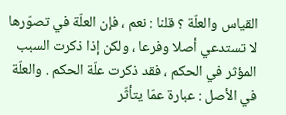القياس والعلّة ؟ قلنا : نعم ، فإن العلّة في تصوّرها لا تستدعي أصلا وفرعا ، ولكن إذا ذكرت السبب المؤثر في الحكم ، فقد ذكرت علّة الحكم . والعلّة في الأصل : عبارة عمّا يتأثّر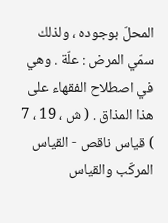المحلّ بوجوده ، ولذلك سمّي المرض : علّة . وهي في اصطلاح الفقهاء على هذا المذاق . ( ش ، 19 ، 7 ) قياس ناقص - القياس المركّب والقياس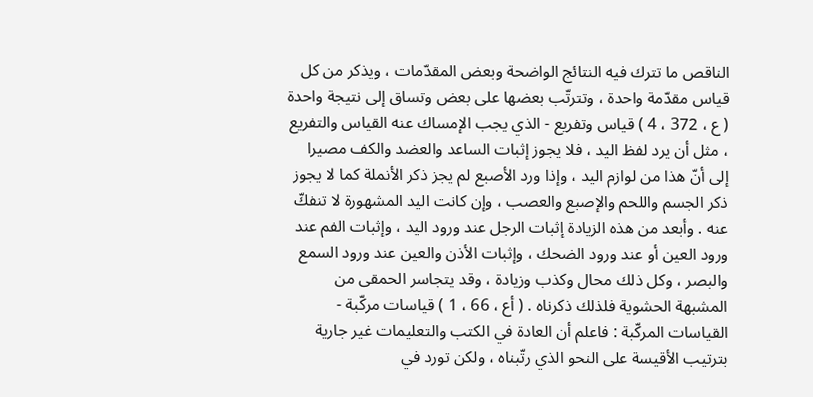الناقص ما تترك فيه النتائج الواضحة وبعض المقدّمات ، ويذكر من كل قياس مقدّمة واحدة ، وتترتّب بعضها على بعض وتساق إلى نتيجة واحدة ( ع ، 372 ، 4 ) قياس وتفريع - الذي يجب الإمساك عنه القياس والتفريع ، مثل أن يرد لفظ اليد ، فلا يجوز إثبات الساعد والعضد والكف مصيرا إلى أنّ هذا من لوازم اليد ، وإذا ورد الأصبع لم يجز ذكر الأنملة كما لا يجوز ذكر الجسم واللحم والإصبع والعصب ، وإن كانت اليد المشهورة لا تنفكّ عنه . وأبعد من هذه الزيادة إثبات الرجل عند ورود اليد ، وإثبات الفم عند ورود العين أو عند ورود الضحك ، وإثبات الأذن والعين عند ورود السمع والبصر ، وكل ذلك محال وكذب وزيادة ، وقد يتجاسر الحمقى من المشبهة الحشوية فلذلك ذكرناه . ( أع ، 66 ، 1 ) قياسات مركّبة - القياسات المركّبة : فاعلم أن العادة في الكتب والتعليمات غير جارية بترتيب الأقيسة على النحو الذي رتّبناه ، ولكن تورد في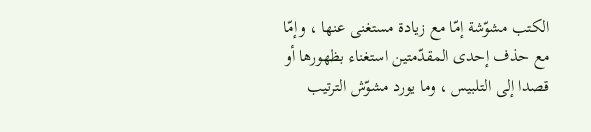الكتب مشوّشة إمّا مع زيادة مستغنى عنها ، وإمّا مع حذف إحدى المقدّمتين استغناء بظهورها أو قصدا إلى التلبيس ، وما يورد مشوّش الترتيب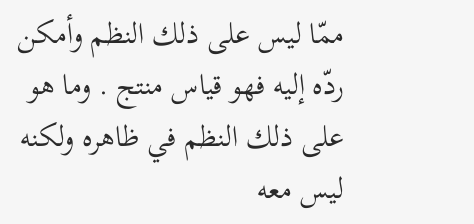ممّا ليس على ذلك النظم وأمكن ردّه إليه فهو قياس منتج . وما هو على ذلك النظم في ظاهره ولكنه ليس معه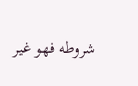شروطه فهو غير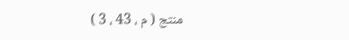منتج ( م ، 43 ، 3 )